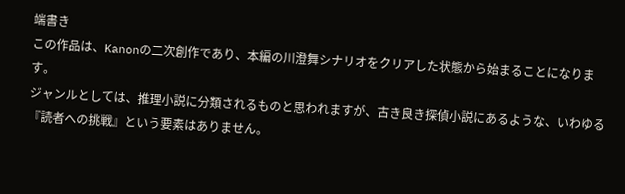端書き
この作品は、Kanonの二次創作であり、本編の川澄舞シナリオをクリアした状態から始まることになります。
ジャンルとしては、推理小説に分類されるものと思われますが、古き良き探偵小説にあるような、いわゆる『読者への挑戦』という要素はありません。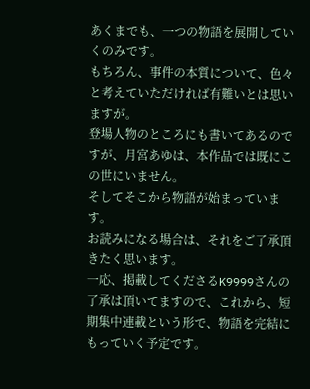あくまでも、一つの物語を展開していくのみです。
もちろん、事件の本質について、色々と考えていただければ有難いとは思いますが。
登場人物のところにも書いてあるのですが、月宮あゆは、本作品では既にこの世にいません。
そしてそこから物語が始まっています。
お読みになる場合は、それをご了承頂きたく思います。
一応、掲載してくださるK9999さんの了承は頂いてますので、これから、短期集中連載という形で、物語を完結にもっていく予定です。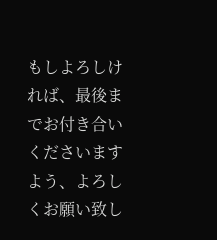もしよろしければ、最後までお付き合いくださいますよう、よろしくお願い致し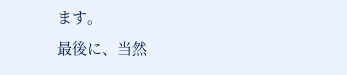ます。
最後に、当然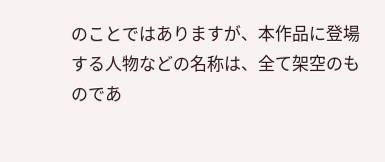のことではありますが、本作品に登場する人物などの名称は、全て架空のものであ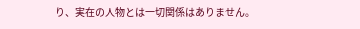り、実在の人物とは一切関係はありません。